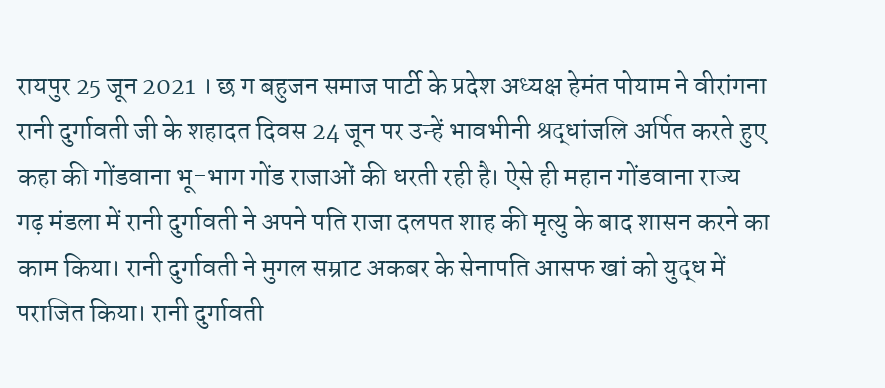रायपुर 25 जून 2021 । छ ग बहुजन समाज पार्टी के प्रदेश अध्यक्ष हेमंत पोयाम ने वीरांगना रानी दुर्गावती जी के शहादत दिवस 24 जून पर उन्हें भावभीनी श्रद्धांजलि अर्पित करते हुए कहा की गोंडवाना भू-भाग गोंड राजाओं की धरती रही है। ऐसे ही महान गोंडवाना राज्य गढ़ मंडला में रानी दुर्गावती ने अपने पति राजा दलपत शाह की मृत्यु के बाद शासन करने का काम किया। रानी दुर्गावती ने मुगल सम्राट अकबर के सेनापति आसफ खां को युद्ध में पराजित किया। रानी दुर्गावती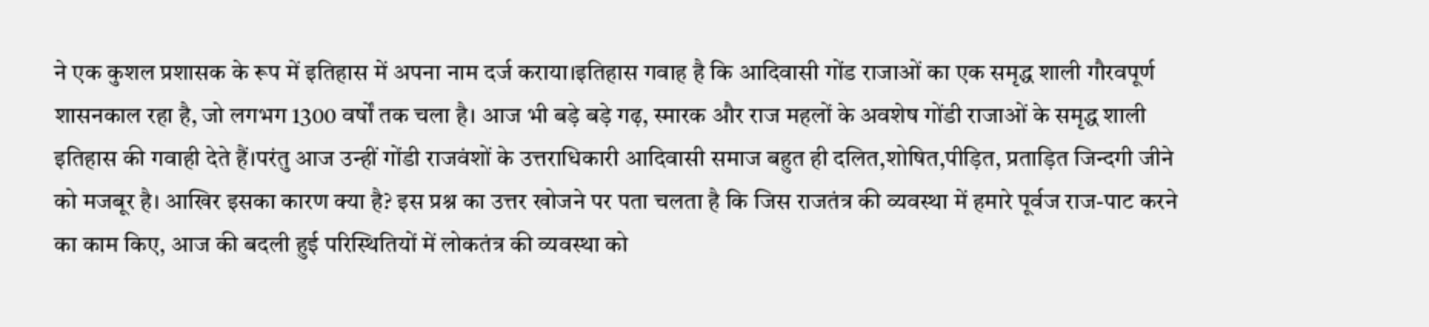ने एक कुशल प्रशासक के रूप में इतिहास में अपना नाम दर्ज कराया।इतिहास गवाह है कि आदिवासी गोंड राजाओं का एक समृद्ध शाली गौरवपूर्ण शासनकाल रहा है, जो लगभग 1300 वर्षों तक चला है। आज भी बड़े बड़े गढ़, स्मारक और राज महलों के अवशेष गोंडी राजाओं के समृद्ध शाली इतिहास की गवाही देते हैं।परंतु आज उन्हीं गोंडी राजवंशों के उत्तराधिकारी आदिवासी समाज बहुत ही दलित,शोषित,पीड़ित, प्रताड़ित जिन्दगी जीने को मजबूर है। आखिर इसका कारण क्या है? इस प्रश्न का उत्तर खोजने पर पता चलता है कि जिस राजतंत्र की व्यवस्था में हमारे पूर्वज राज-पाट करने का काम किए, आज की बदली हुई परिस्थितियों में लोकतंत्र की व्यवस्था को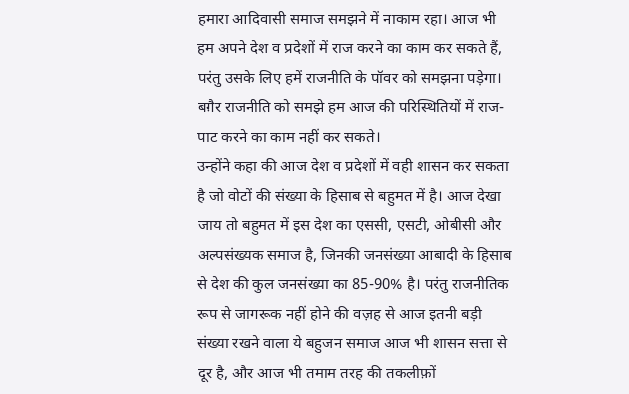हमारा आदिवासी समाज समझने में नाकाम रहा। आज भी हम अपने देश व प्रदेशों में राज करने का काम कर सकते हैं, परंतु उसके लिए हमें राजनीति के पॉवर को समझना पड़ेगा। बग़ैर राजनीति को समझे हम आज की परिस्थितियों में राज-पाट करने का काम नहीं कर सकते।
उन्होंने कहा की आज देश व प्रदेशों में वही शासन कर सकता है जो वोटों की संख्या के हिसाब से बहुमत में है। आज देखा जाय तो बहुमत में इस देश का एससी, एसटी, ओबीसी और अल्पसंख्यक समाज है, जिनकी जनसंख्या आबादी के हिसाब से देश की कुल जनसंख्या का 85-90% है। परंतु राजनीतिक रूप से जागरूक नहीं होने की वज़ह से आज इतनी बड़ी संख्या रखने वाला ये बहुजन समाज आज भी शासन सत्ता से दूर है, और आज भी तमाम तरह की तकलीफ़ों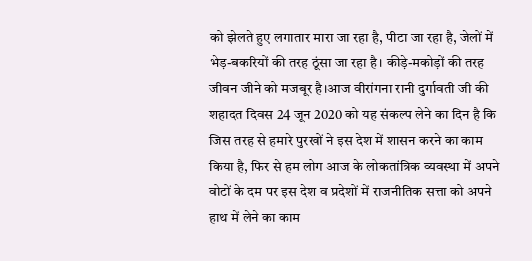को झेलते हुए लगातार मारा जा रहा है, पीटा जा रहा है, जेलों में भेड़-बकरियों की तरह ठूंसा जा रहा है। कीड़े-मकोड़ों की तरह जीवन जीने को मजबूर है।आज वीरांगना रानी दुर्गावती जी की शहादत दिवस 24 जून 2020 को यह संकल्प लेने का दिन है कि जिस तरह से हमारे पुरखों ने इस देश में शासन करने का काम किया है, फिर से हम लोग आज के लोकतांत्रिक व्यवस्था में अपने वोटों के दम पर इस देश व प्रदेशों में राजनीतिक सत्ता को अपने हाथ में लेने का काम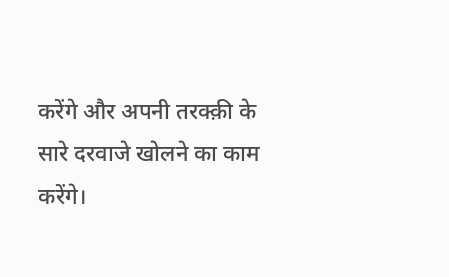करेंगे और अपनी तरक्क़ी के सारे दरवाजे खोलने का काम करेंगे।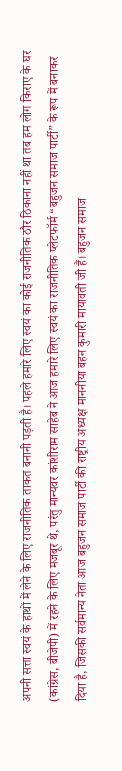अपनी सत्ता स्वयं के हाथों में लेने के लिए राजनीतिक ताकत बनानी पड़ती है। पहले हमारे लिए स्वयं का कोई राजनीतिक ठौर ठिकाना नहीं था तब हम लोग किराए के घर (कांग्रेस, बीजेपी) में रहने के लिए मजबूर थे, परंतु मान्यवर कांशीराम साहेब ने आज हमारे लिए स्वयं का राजनीतिक प्लेटफॉर्म “बहुजन समाज पार्टी” के रूप में बनाकर दिया है, जिसकी सर्वमान्य नेता आज बहुजन समाज पार्टी की राष्ट्रीय अध्यक्ष माननीया बहन कुमारी मायावती जी हैं। बहुजन समाज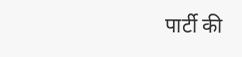पार्टी की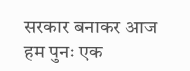सरकार बनाकर आज हम पुनः एक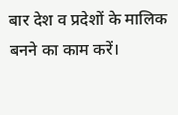बार देश व प्रदेशों के मालिक बनने का काम करें।